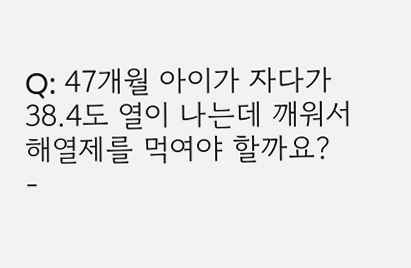Q: 47개월 아이가 자다가 38.4도 열이 나는데 깨워서 해열제를 먹여야 할까요?
-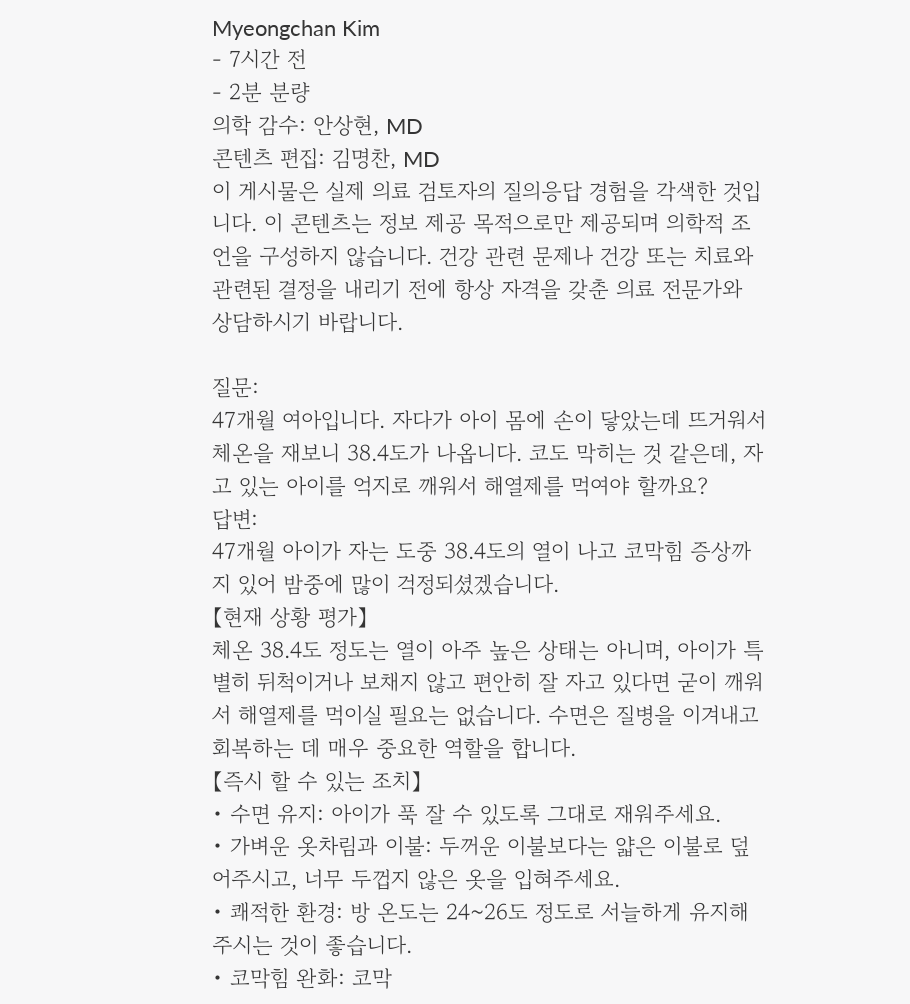Myeongchan Kim
- 7시간 전
- 2분 분량
의학 감수: 안상현, MD
콘텐츠 편집: 김명찬, MD
이 게시물은 실제 의료 검토자의 질의응답 경험을 각색한 것입니다. 이 콘텐츠는 정보 제공 목적으로만 제공되며 의학적 조언을 구성하지 않습니다. 건강 관련 문제나 건강 또는 치료와 관련된 결정을 내리기 전에 항상 자격을 갖춘 의료 전문가와 상담하시기 바랍니다.

질문:
47개월 여아입니다. 자다가 아이 몸에 손이 닿았는데 뜨거워서 체온을 재보니 38.4도가 나옵니다. 코도 막히는 것 같은데, 자고 있는 아이를 억지로 깨워서 해열제를 먹여야 할까요?
답변:
47개월 아이가 자는 도중 38.4도의 열이 나고 코막힘 증상까지 있어 밤중에 많이 걱정되셨겠습니다.
【현재 상황 평가】
체온 38.4도 정도는 열이 아주 높은 상태는 아니며, 아이가 특별히 뒤척이거나 보채지 않고 편안히 잘 자고 있다면 굳이 깨워서 해열제를 먹이실 필요는 없습니다. 수면은 질병을 이겨내고 회복하는 데 매우 중요한 역할을 합니다.
【즉시 할 수 있는 조치】
• 수면 유지: 아이가 푹 잘 수 있도록 그대로 재워주세요.
• 가벼운 옷차림과 이불: 두꺼운 이불보다는 얇은 이불로 덮어주시고, 너무 두껍지 않은 옷을 입혀주세요.
• 쾌적한 환경: 방 온도는 24~26도 정도로 서늘하게 유지해 주시는 것이 좋습니다.
• 코막힘 완화: 코막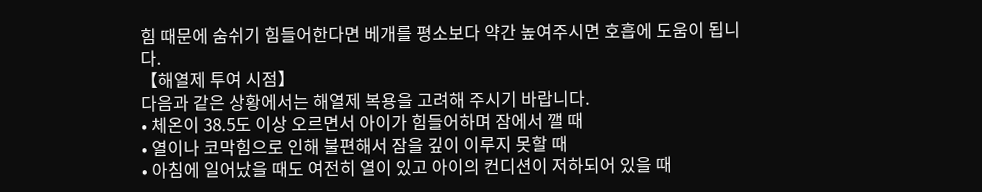힘 때문에 숨쉬기 힘들어한다면 베개를 평소보다 약간 높여주시면 호흡에 도움이 됩니다.
【해열제 투여 시점】
다음과 같은 상황에서는 해열제 복용을 고려해 주시기 바랍니다.
• 체온이 38.5도 이상 오르면서 아이가 힘들어하며 잠에서 깰 때
• 열이나 코막힘으로 인해 불편해서 잠을 깊이 이루지 못할 때
• 아침에 일어났을 때도 여전히 열이 있고 아이의 컨디션이 저하되어 있을 때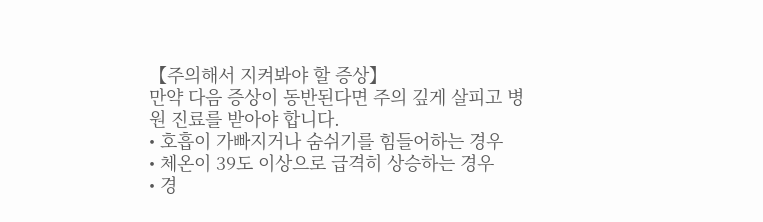【주의해서 지켜봐야 할 증상】
만약 다음 증상이 동반된다면 주의 깊게 살피고 병원 진료를 받아야 합니다.
• 호흡이 가빠지거나 숨쉬기를 힘들어하는 경우
• 체온이 39도 이상으로 급격히 상승하는 경우
• 경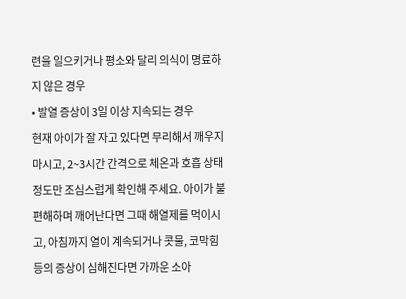련을 일으키거나 평소와 달리 의식이 명료하지 않은 경우
• 발열 증상이 3일 이상 지속되는 경우
현재 아이가 잘 자고 있다면 무리해서 깨우지 마시고, 2~3시간 간격으로 체온과 호흡 상태 정도만 조심스럽게 확인해 주세요. 아이가 불편해하며 깨어난다면 그때 해열제를 먹이시고, 아침까지 열이 계속되거나 콧물, 코막힘 등의 증상이 심해진다면 가까운 소아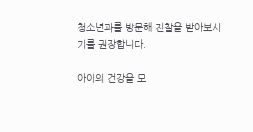청소년과를 방문해 진찰을 받아보시기를 권장합니다.

아이의 건강을 모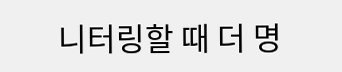니터링할 때 더 명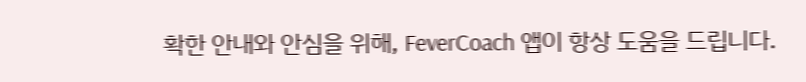확한 안내와 안심을 위해, FeverCoach 앱이 항상 도움을 드립니다.